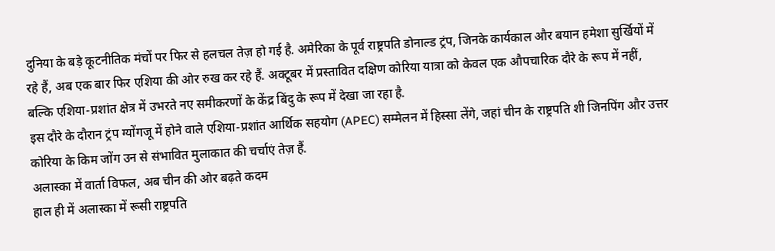दुनिया के बड़े कूटनीतिक मंचों पर फिर से हलचल तेज़ हो गई है. अमेरिका के पूर्व राष्ट्रपति डोनाल्ड ट्रंप, जिनके कार्यकाल और बयान हमेशा सुर्खियों में रहे हैं, अब एक बार फिर एशिया की ओर रुख कर रहे हैं. अक्टूबर में प्रस्तावित दक्षिण कोरिया यात्रा को केवल एक औपचारिक दौरे के रूप में नहीं, बल्कि एशिया-प्रशांत क्षेत्र में उभरते नए समीकरणों के केंद्र बिंदु के रूप में देखा जा रहा है.
इस दौरे के दौरान ट्रंप ग्योंगजू में होने वाले एशिया-प्रशांत आर्थिक सहयोग (APEC) सम्मेलन में हिस्सा लेंगे, जहां चीन के राष्ट्रपति शी जिनपिंग और उत्तर कोरिया के किम जोंग उन से संभावित मुलाकात की चर्चाएं तेज़ हैं.
अलास्का में वार्ता विफल, अब चीन की ओर बढ़ते कदम
हाल ही में अलास्का में रूसी राष्ट्रपति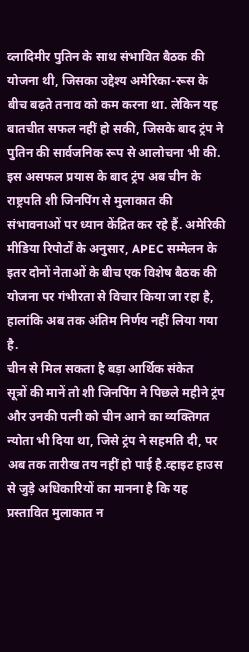व्लादिमीर पुतिन के साथ संभावित बैठक की योजना थी, जिसका उद्देश्य अमेरिका-रूस के बीच बढ़ते तनाव को कम करना था. लेकिन यह बातचीत सफल नहीं हो सकी, जिसके बाद ट्रंप ने पुतिन की सार्वजनिक रूप से आलोचना भी की. इस असफल प्रयास के बाद ट्रंप अब चीन के राष्ट्रपति शी जिनपिंग से मुलाकात की संभावनाओं पर ध्यान केंद्रित कर रहे हैं. अमेरिकी मीडिया रिपोर्टों के अनुसार, APEC सम्मेलन के इतर दोनों नेताओं के बीच एक विशेष बैठक की योजना पर गंभीरता से विचार किया जा रहा है, हालांकि अब तक अंतिम निर्णय नहीं लिया गया है.
चीन से मिल सकता है बड़ा आर्थिक संकेत
सूत्रों की मानें तो शी जिनपिंग ने पिछले महीने ट्रंप और उनकी पत्नी को चीन आने का व्यक्तिगत न्योता भी दिया था, जिसे ट्रंप ने सहमति दी, पर अब तक तारीख तय नहीं हो पाई है.व्हाइट हाउस से जुड़े अधिकारियों का मानना है कि यह प्रस्तावित मुलाकात न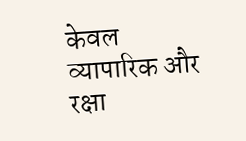केवल व्यापारिक और रक्षा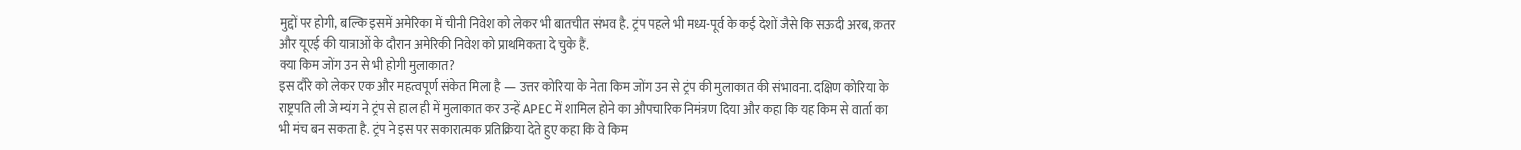मुद्दों पर होगी, बल्कि इसमें अमेरिका में चीनी निवेश को लेकर भी बातचीत संभव है. ट्रंप पहले भी मध्य-पूर्व के कई देशों जैसे कि सऊदी अरब, क़तर और यूएई की यात्राओं के दौरान अमेरिकी निवेश को प्राथमिकता दे चुके हैं.
क्या किम जोंग उन से भी होगी मुलाकात?
इस दौरे को लेकर एक और महत्वपूर्ण संकेत मिला है — उत्तर कोरिया के नेता किम जोंग उन से ट्रंप की मुलाकात की संभावना. दक्षिण कोरिया के राष्ट्रपति ली जे म्यंग ने ट्रंप से हाल ही में मुलाकात कर उन्हें APEC में शामिल होने का औपचारिक निमंत्रण दिया और कहा कि यह किम से वार्ता का भी मंच बन सकता है. ट्रंप ने इस पर सकारात्मक प्रतिक्रिया देते हुए कहा कि वे किम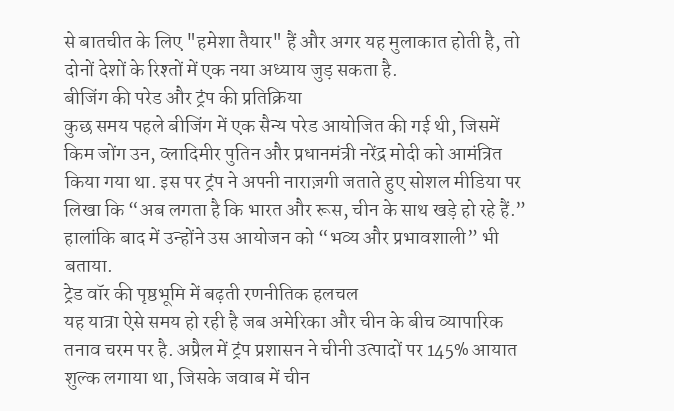से बातचीत के लिए "हमेशा तैयार" हैं और अगर यह मुलाकात होती है, तो दोनों देशों के रिश्तों में एक नया अध्याय जुड़ सकता है.
बीजिंग की परेड और ट्रंप की प्रतिक्रिया
कुछ समय पहले बीजिंग में एक सैन्य परेड आयोजित की गई थी, जिसमें किम जोंग उन, व्लादिमीर पुतिन और प्रधानमंत्री नरेंद्र मोदी को आमंत्रित किया गया था. इस पर ट्रंप ने अपनी नाराज़गी जताते हुए सोशल मीडिया पर लिखा कि “अब लगता है कि भारत और रूस, चीन के साथ खड़े हो रहे हैं.” हालांकि बाद में उन्होंने उस आयोजन को “भव्य और प्रभावशाली” भी बताया.
ट्रेड वॉर की पृष्ठभूमि में बढ़ती रणनीतिक हलचल
यह यात्रा ऐसे समय हो रही है जब अमेरिका और चीन के बीच व्यापारिक तनाव चरम पर है. अप्रैल में ट्रंप प्रशासन ने चीनी उत्पादों पर 145% आयात शुल्क लगाया था, जिसके जवाब में चीन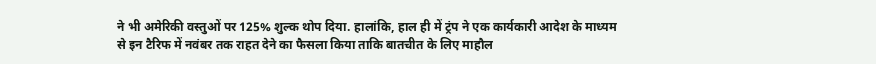ने भी अमेरिकी वस्तुओं पर 125% शुल्क थोप दिया. हालांकि, हाल ही में ट्रंप ने एक कार्यकारी आदेश के माध्यम से इन टैरिफ में नवंबर तक राहत देने का फैसला किया ताकि बातचीत के लिए माहौल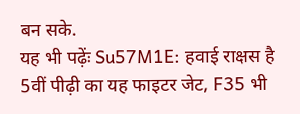बन सके.
यह भी पढ़ेंः Su57M1E: हवाई राक्षस है 5वीं पीढ़ी का यह फाइटर जेट, F35 भी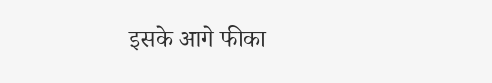इसके आगे फीका